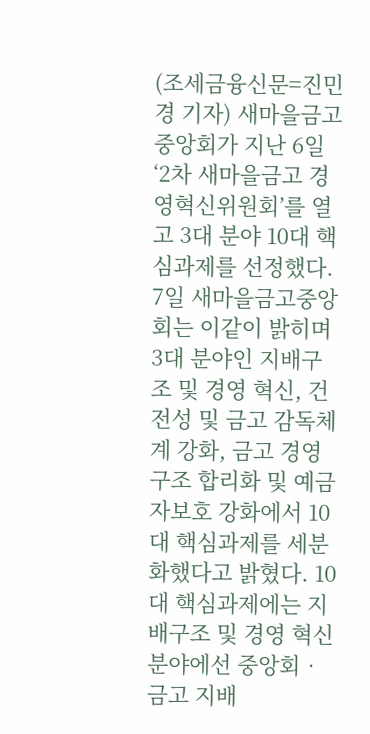(조세금융신문=진민경 기자) 새마을금고중앙회가 지난 6일 ‘2차 새마을금고 경영혁신위원회’를 열고 3대 분야 10대 핵심과제를 선정했다. 7일 새마을금고중앙회는 이같이 밝히며 3대 분야인 지배구조 및 경영 혁신, 건전성 및 금고 감독체계 강화, 금고 경영구조 합리화 및 예금자보호 강화에서 10대 핵심과제를 세분화했다고 밝혔다. 10대 핵심과제에는 지배구조 및 경영 혁신 분야에선 중앙회‧금고 지배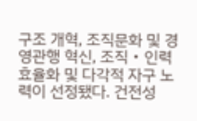구조 개혁, 조직문화 및 경영관행 혁신, 조직‧인력 효율화 및 다각적 자구 노력이 선정됐다. 건전성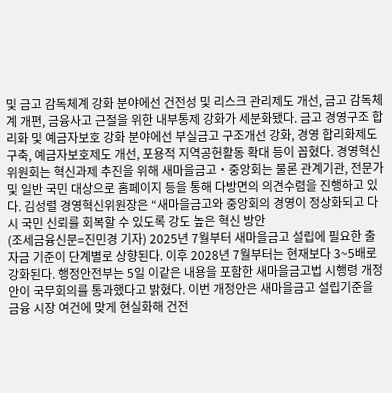및 금고 감독체계 강화 분야에선 건전성 및 리스크 관리제도 개선, 금고 감독체계 개편, 금융사고 근절을 위한 내부통제 강화가 세분화됐다. 금고 경영구조 합리화 및 예금자보호 강화 분야에선 부실금고 구조개선 강화, 경영 합리화제도 구축, 예금자보호제도 개선, 포용적 지역공헌활동 확대 등이 꼽혔다. 경영혁신위원회는 혁신과제 추진을 위해 새마을금고‧중앙회는 물론 관계기관, 전문가 및 일반 국민 대상으로 홈페이지 등을 통해 다방면의 의견수렴을 진행하고 있다. 김성렬 경영혁신위원장은 “새마을금고와 중앙회의 경영이 정상화되고 다시 국민 신뢰를 회복할 수 있도록 강도 높은 혁신 방안
(조세금융신문=진민경 기자) 2025년 7월부터 새마을금고 설립에 필요한 출자금 기준이 단계별로 상향된다. 이후 2028년 7월부터는 현재보다 3~5배로 강화된다. 행정안전부는 5일 이같은 내용을 포함한 새마을금고법 시행령 개정안이 국무회의를 통과했다고 밝혔다. 이번 개정안은 새마을금고 설립기준을 금융 시장 여건에 맞게 현실화해 건전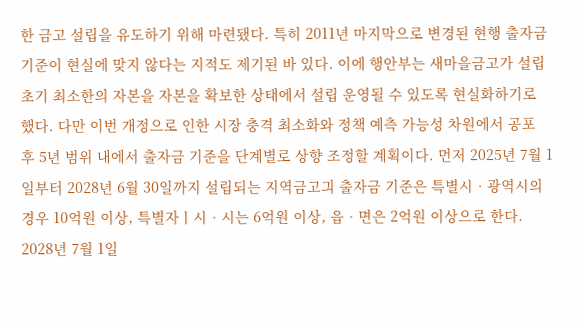한 금고 설립을 유도하기 위해 마련됐다. 특히 2011년 마지막으로 변경된 현행 출자금 기준이 현실에 맞지 않다는 지적도 제기된 바 있다. 이에 행안부는 새마을금고가 설립 초기 최소한의 자본을 자본을 확보한 상태에서 설립 운영될 수 있도록 현실화하기로 했다. 다만 이번 개정으로 인한 시장 충격 최소화와 정책 예측 가능성 차원에서 공포 후 5년 범위 내에서 출자금 기준을 단계별로 상향 조정할 계획이다. 먼저 2025년 7월 1일부터 2028년 6월 30일까지 설립되는 지역금고긔 출자금 기준은 특별시‧광역시의 경우 10억원 이상, 특별자ㅣ시‧시는 6억원 이상, 읍‧면은 2억원 이상으로 한다. 2028년 7월 1일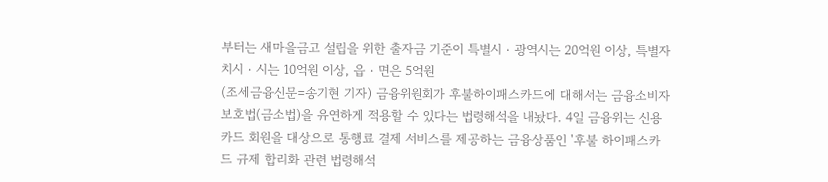부터는 새마을금고 설립을 위한 출자금 기준이 특별시‧광역시는 20억원 이상, 특별자치시‧시는 10억원 이상, 읍‧면은 5억원
(조세금융신문=송기현 기자) 금융위원회가 후불하이패스카드에 대해서는 금융소비자보호법(금소법)을 유연하게 적용할 수 있다는 법령해석을 내놨다. 4일 금융위는 신용카드 회원을 대상으로 통행료 결제 서비스를 제공하는 금융상품인 '후불 하이패스카드 규제 합리화 관련 법령해석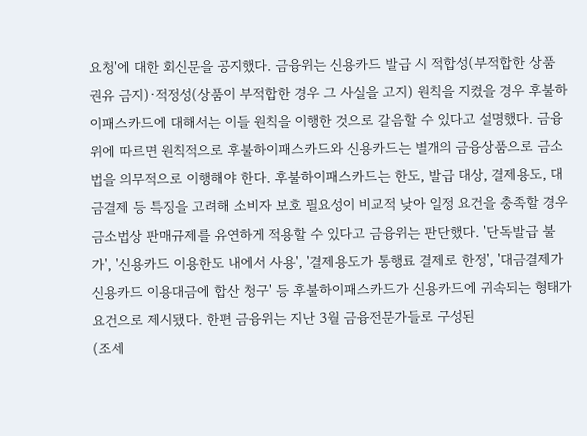요청'에 대한 회신문을 공지했다. 금융위는 신용카드 발급 시 적합성(부적합한 상품 권유 금지)·적정성(상품이 부적합한 경우 그 사실을 고지) 원칙을 지켰을 경우 후불하이패스카드에 대해서는 이들 원칙을 이행한 것으로 갈음할 수 있다고 설명했다. 금융위에 따르면 원칙적으로 후불하이패스카드와 신용카드는 별개의 금융상품으로 금소법을 의무적으로 이행해야 한다. 후불하이패스카드는 한도, 발급 대상, 결제용도, 대금결제 등 특징을 고려해 소비자 보호 필요성이 비교적 낮아 일정 요건을 충족할 경우 금소법상 판매규제를 유연하게 적용할 수 있다고 금융위는 판단했다. '단독발급 불가', '신용카드 이용한도 내에서 사용', '결제용도가 통행료 결제로 한정', '대금결제가 신용카드 이용대금에 합산 청구' 등 후불하이패스카드가 신용카드에 귀속되는 형태가 요건으로 제시됐다. 한편 금융위는 지난 3월 금융전문가들로 구성된
(조세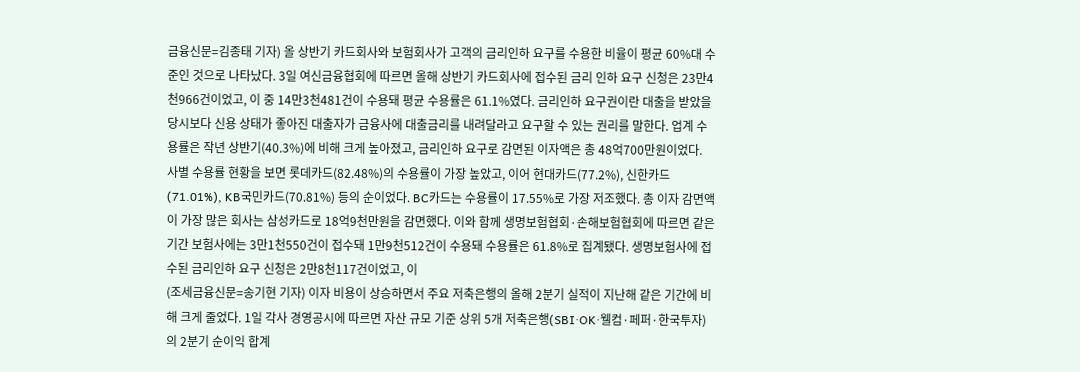금융신문=김종태 기자) 올 상반기 카드회사와 보험회사가 고객의 금리인하 요구를 수용한 비율이 평균 60%대 수준인 것으로 나타났다. 3일 여신금융협회에 따르면 올해 상반기 카드회사에 접수된 금리 인하 요구 신청은 23만4천966건이었고, 이 중 14만3천481건이 수용돼 평균 수용률은 61.1%였다. 금리인하 요구권이란 대출을 받았을 당시보다 신용 상태가 좋아진 대출자가 금융사에 대출금리를 내려달라고 요구할 수 있는 권리를 말한다. 업계 수용률은 작년 상반기(40.3%)에 비해 크게 높아졌고, 금리인하 요구로 감면된 이자액은 총 48억700만원이었다. 사별 수용률 현황을 보면 롯데카드(82.48%)의 수용률이 가장 높았고, 이어 현대카드(77.2%), 신한카드(71.01%), KB국민카드(70.81%) 등의 순이었다. BC카드는 수용률이 17.55%로 가장 저조했다. 총 이자 감면액이 가장 많은 회사는 삼성카드로 18억9천만원을 감면했다. 이와 함께 생명보험협회·손해보험협회에 따르면 같은 기간 보험사에는 3만1천550건이 접수돼 1만9천512건이 수용돼 수용률은 61.8%로 집계됐다. 생명보험사에 접수된 금리인하 요구 신청은 2만8천117건이었고, 이
(조세금융신문=송기현 기자) 이자 비용이 상승하면서 주요 저축은행의 올해 2분기 실적이 지난해 같은 기간에 비해 크게 줄었다. 1일 각사 경영공시에 따르면 자산 규모 기준 상위 5개 저축은행(SBI·OK·웰컴·페퍼·한국투자)의 2분기 순이익 합계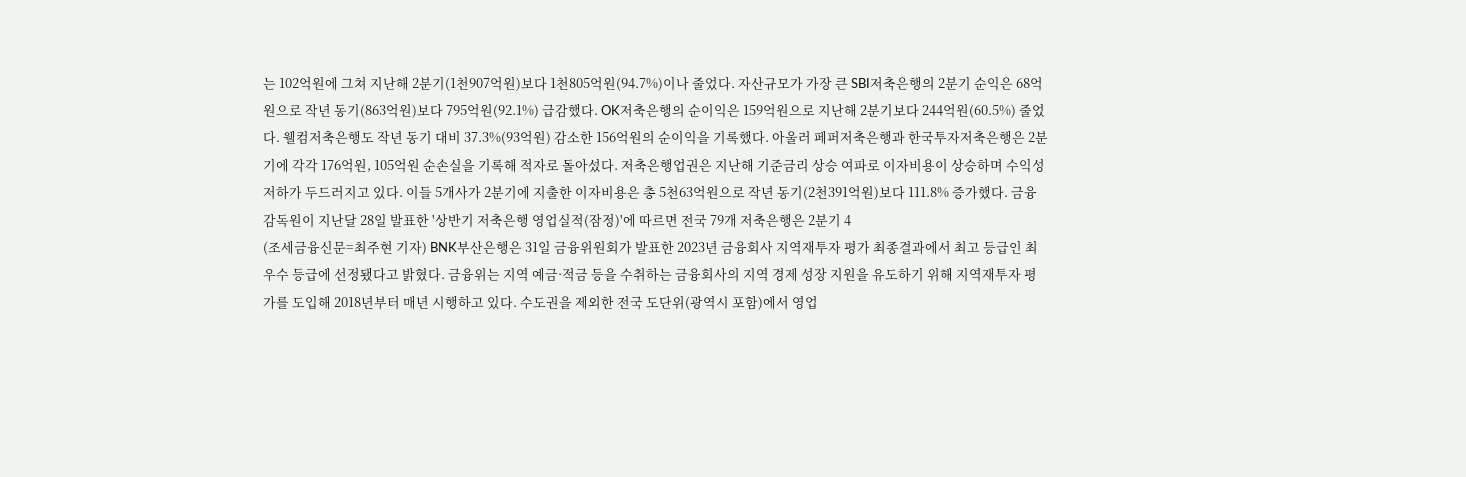는 102억원에 그쳐 지난해 2분기(1천907억원)보다 1천805억원(94.7%)이나 줄었다. 자산규모가 가장 큰 SBI저축은행의 2분기 순익은 68억원으로 작년 동기(863억원)보다 795억원(92.1%) 급감했다. OK저축은행의 순이익은 159억원으로 지난해 2분기보다 244억원(60.5%) 줄었다. 웰컴저축은행도 작년 동기 대비 37.3%(93억원) 감소한 156억원의 순이익을 기록했다. 아울러 페퍼저축은행과 한국투자저축은행은 2분기에 각각 176억원, 105억원 순손실을 기록해 적자로 돌아섰다. 저축은행업권은 지난해 기준금리 상승 여파로 이자비용이 상승하며 수익성 저하가 두드러지고 있다. 이들 5개사가 2분기에 지출한 이자비용은 총 5천63억원으로 작년 동기(2천391억원)보다 111.8% 증가했다. 금융감독원이 지난달 28일 발표한 '상반기 저축은행 영업실적(잠정)'에 따르면 전국 79개 저축은행은 2분기 4
(조세금융신문=최주현 기자) BNK부산은행은 31일 금융위원회가 발표한 2023년 금융회사 지역재투자 평가 최종결과에서 최고 등급인 최우수 등급에 선정됐다고 밝혔다. 금융위는 지역 예금·적금 등을 수취하는 금융회사의 지역 경제 성장 지원을 유도하기 위해 지역재투자 평가를 도입해 2018년부터 매년 시행하고 있다. 수도권을 제외한 전국 도단위(광역시 포함)에서 영업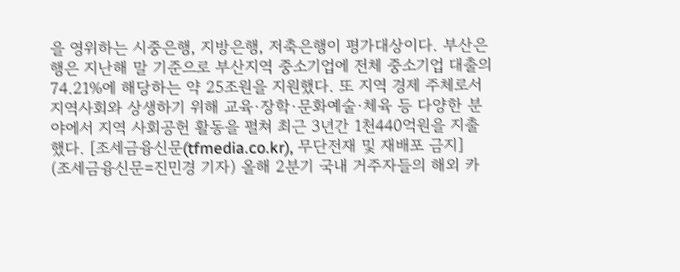을 영위하는 시중은행, 지방은행, 저축은행이 평가대상이다. 부산은행은 지난해 말 기준으로 부산지역 중소기업에 전체 중소기업 대출의 74.21%에 해당하는 약 25조원을 지원했다. 또 지역 경제 주체로서 지역사회와 상생하기 위해 교육·장학·문화예술·체육 등 다양한 분야에서 지역 사회공헌 활동을 펼쳐 최근 3년간 1천440억원을 지출했다. [조세금융신문(tfmedia.co.kr), 무단전재 및 재배포 금지]
(조세금융신문=진민경 기자) 올해 2분기 국내 거주자들의 해외 카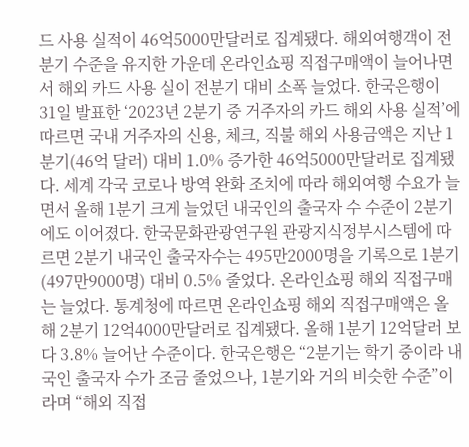드 사용 실적이 46억5000만달러로 집계됐다. 해외여행객이 전분기 수준을 유지한 가운데 온라인쇼핑 직접구매액이 늘어나면서 해외 카드 사용 실이 전분기 대비 소폭 늘었다. 한국은행이 31일 발표한 ‘2023년 2분기 중 거주자의 카드 해외 사용 실적’에 따르면 국내 거주자의 신용, 체크, 직불 해외 사용금액은 지난 1분기(46억 달러) 대비 1.0% 증가한 46억5000만달러로 집계됐다. 세계 각국 코로나 방역 완화 조치에 따라 해외여행 수요가 늘면서 올해 1분기 크게 늘었던 내국인의 출국자 수 수준이 2분기에도 이어졌다. 한국문화관광연구원 관광지식정부시스템에 따르면 2분기 내국인 출국자수는 495만2000명을 기록으로 1분기(497만9000명) 대비 0.5% 줄었다. 온라인쇼핑 해외 직접구매는 늘었다. 통계청에 따르면 온라인쇼핑 해외 직접구매액은 올해 2분기 12억4000만달러로 집계됐다. 올해 1분기 12억달러 보다 3.8% 늘어난 수준이다. 한국은행은 “2분기는 학기 중이라 내국인 출국자 수가 조금 줄었으나, 1분기와 거의 비슷한 수준”이라며 “해외 직접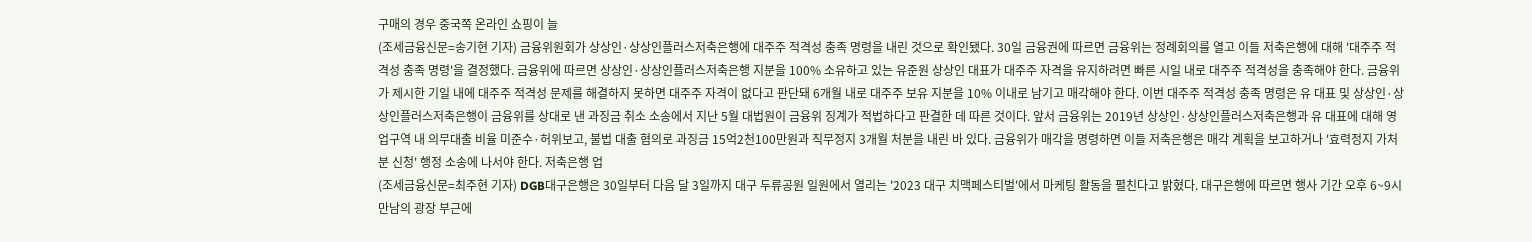구매의 경우 중국쪽 온라인 쇼핑이 늘
(조세금융신문=송기현 기자) 금융위원회가 상상인·상상인플러스저축은행에 대주주 적격성 충족 명령을 내린 것으로 확인됐다. 30일 금융권에 따르면 금융위는 정례회의를 열고 이들 저축은행에 대해 '대주주 적격성 충족 명령'을 결정했다. 금융위에 따르면 상상인·상상인플러스저축은행 지분을 100% 소유하고 있는 유준원 상상인 대표가 대주주 자격을 유지하려면 빠른 시일 내로 대주주 적격성을 충족해야 한다. 금융위가 제시한 기일 내에 대주주 적격성 문제를 해결하지 못하면 대주주 자격이 없다고 판단돼 6개월 내로 대주주 보유 지분을 10% 이내로 남기고 매각해야 한다. 이번 대주주 적격성 충족 명령은 유 대표 및 상상인·상상인플러스저축은행이 금융위를 상대로 낸 과징금 취소 소송에서 지난 5월 대법원이 금융위 징계가 적법하다고 판결한 데 따른 것이다. 앞서 금융위는 2019년 상상인·상상인플러스저축은행과 유 대표에 대해 영업구역 내 의무대출 비율 미준수·허위보고, 불법 대출 혐의로 과징금 15억2천100만원과 직무정지 3개월 처분을 내린 바 있다. 금융위가 매각을 명령하면 이들 저축은행은 매각 계획을 보고하거나 '효력정지 가처분 신청' 행정 소송에 나서야 한다. 저축은행 업
(조세금융신문=최주현 기자) DGB대구은행은 30일부터 다음 달 3일까지 대구 두류공원 일원에서 열리는 '2023 대구 치맥페스티벌'에서 마케팅 활동을 펼친다고 밝혔다. 대구은행에 따르면 행사 기간 오후 6~9시 만남의 광장 부근에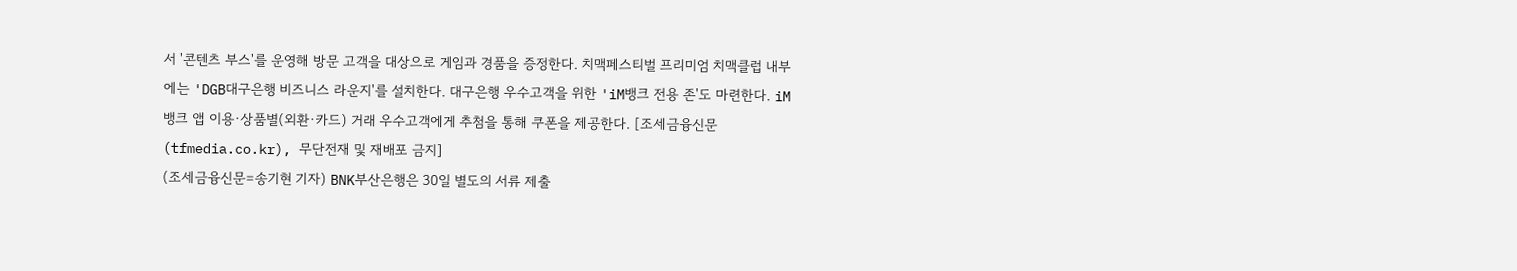서 '콘텐츠 부스'를 운영해 방문 고객을 대상으로 게임과 경품을 증정한다. 치맥페스티벌 프리미엄 치맥클럽 내부에는 'DGB대구은행 비즈니스 라운지'를 설치한다. 대구은행 우수고객을 위한 'iM뱅크 전용 존'도 마련한다. iM뱅크 앱 이용·상품별(외환·카드) 거래 우수고객에게 추첨을 통해 쿠폰을 제공한다. [조세금융신문(tfmedia.co.kr), 무단전재 및 재배포 금지]
(조세금융신문=송기현 기자) BNK부산은행은 30일 별도의 서류 제출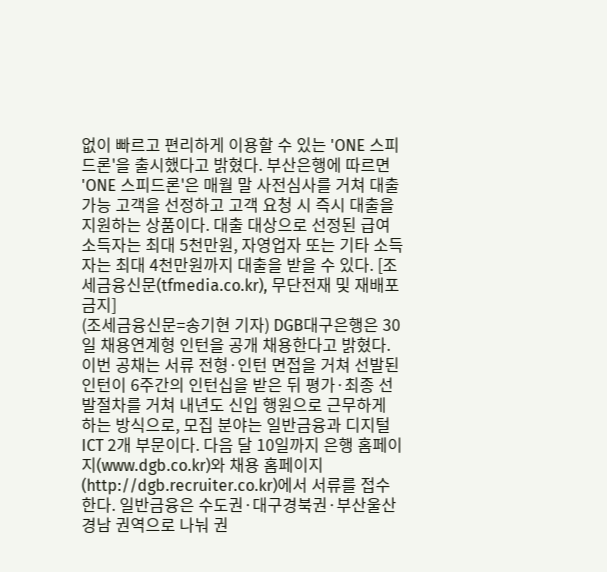없이 빠르고 편리하게 이용할 수 있는 'ONE 스피드론'을 출시했다고 밝혔다. 부산은행에 따르면 'ONE 스피드론'은 매월 말 사전심사를 거쳐 대출 가능 고객을 선정하고 고객 요청 시 즉시 대출을 지원하는 상품이다. 대출 대상으로 선정된 급여소득자는 최대 5천만원, 자영업자 또는 기타 소득자는 최대 4천만원까지 대출을 받을 수 있다. [조세금융신문(tfmedia.co.kr), 무단전재 및 재배포 금지]
(조세금융신문=송기현 기자) DGB대구은행은 30일 채용연계형 인턴을 공개 채용한다고 밝혔다. 이번 공채는 서류 전형·인턴 면접을 거쳐 선발된 인턴이 6주간의 인턴십을 받은 뒤 평가·최종 선발절차를 거쳐 내년도 신입 행원으로 근무하게 하는 방식으로, 모집 분야는 일반금융과 디지털ICT 2개 부문이다. 다음 달 10일까지 은행 홈페이지(www.dgb.co.kr)와 채용 홈페이지(http://dgb.recruiter.co.kr)에서 서류를 접수한다. 일반금융은 수도권·대구경북권·부산울산경남 권역으로 나눠 권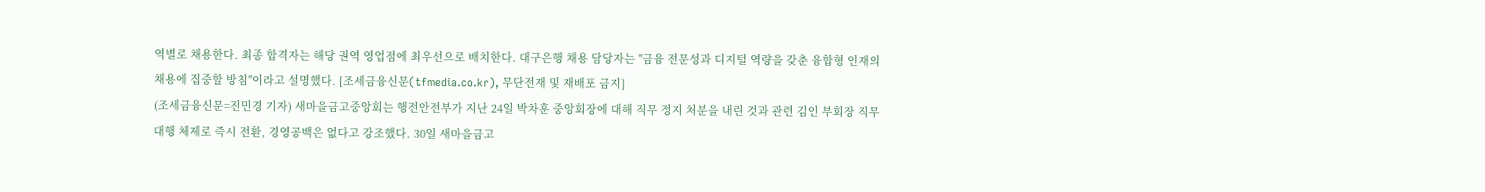역별로 채용한다. 최종 합격자는 해당 권역 영업점에 최우선으로 배치한다. 대구은행 채용 담당자는 "금융 전문성과 디지털 역량을 갖춘 융합형 인재의 채용에 집중할 방침"이라고 설명했다. [조세금융신문(tfmedia.co.kr), 무단전재 및 재배포 금지]
(조세금융신문=진민경 기자) 새마을금고중앙회는 행전안전부가 지난 24일 박차훈 중앙회장에 대해 직무 정지 처분을 내린 것과 관련 김인 부회장 직무대행 체제로 즉시 전환, 경영공백은 없다고 강조했다. 30일 새마을금고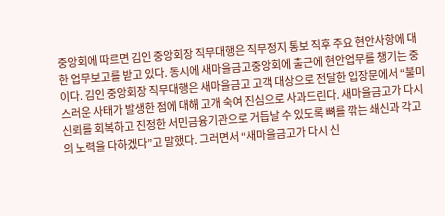중앙회에 따르면 김인 중앙회장 직무대행은 직무정지 통보 직후 주요 현안사항에 대한 업무보고를 받고 있다. 동시에 새마을금고중앙회에 출근에 현안업무를 챙기는 중이다. 김인 중앙회장 직무대행은 새마을금고 고객 대상으로 전달한 입장문에서 “불미스러운 사태가 발생한 점에 대해 고개 숙여 진심으로 사과드린다. 새마을금고가 다시 신뢰를 회복하고 진정한 서민금융기관으로 거듭날 수 있도록 뼈를 깎는 쇄신과 각고의 노력을 다하겠다”고 말했다. 그러면서 “새마을금고가 다시 신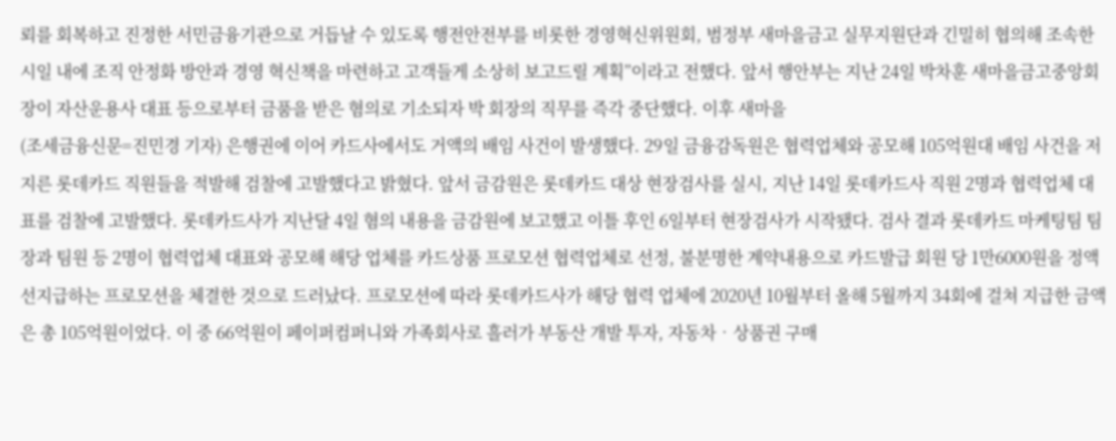뢰를 회복하고 진정한 서민금융기관으로 거듭날 수 있도록 행전안전부를 비롯한 경영혁신위원회, 범정부 새마을금고 실무지원단과 긴밀히 협의해 조속한 시일 내에 조직 안정화 방안과 경영 혁신책을 마련하고 고객들게 소상히 보고드릴 계획”이라고 전했다. 앞서 행안부는 지난 24일 박차훈 새마을금고중앙회장이 자산운용사 대표 등으로부터 금품을 받은 혐의로 기소되자 박 회장의 직무를 즉각 중단했다. 이후 새마을
(조세금융신문=진민경 기자) 은행권에 이어 카드사에서도 거액의 배임 사건이 발생했다. 29일 금융감독원은 협력업체와 공모해 105억원대 배임 사건을 저지른 롯데카드 직원들을 적발해 검찰에 고발했다고 밝혔다. 앞서 금감원은 롯데카드 대상 현장검사를 실시, 지난 14일 롯데카드사 직원 2명과 협력업체 대표를 검찰에 고발했다. 롯데카드사가 지난달 4일 혐의 내용을 금감원에 보고했고 이틀 후인 6일부터 현장검사가 시작됐다. 검사 결과 롯데카드 마케팅팀 팀장과 팀원 등 2명이 협력업체 대표와 공모해 해당 업체를 카드상품 프로모션 협력업체로 선정, 불분명한 계약내용으로 카드발급 회원 당 1만6000원을 정액 선지급하는 프로모션을 체결한 것으로 드러났다. 프로모션에 따라 롯데카드사가 해당 협력 업체에 2020년 10월부터 올해 5월까지 34회에 걸쳐 지급한 금액은 총 105억원이었다. 이 중 66억원이 페이퍼컴퍼니와 가족회사로 흘러가 부동산 개발 투자, 자동차‧상품권 구매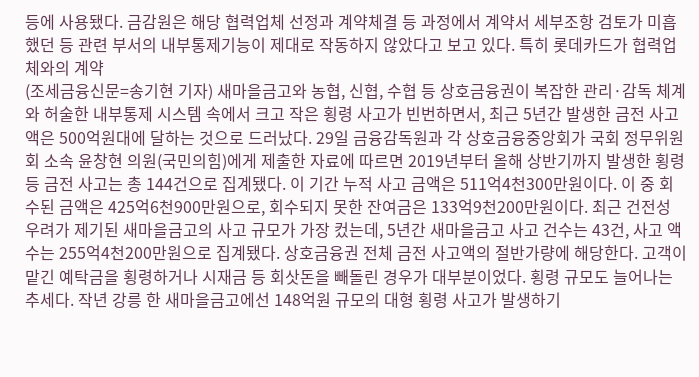등에 사용됐다. 금감원은 해당 협력업체 선정과 계약체결 등 과정에서 계약서 세부조항 검토가 미흡했던 등 관련 부서의 내부통제기능이 제대로 작동하지 않았다고 보고 있다. 특히 롯데카드가 협력업체와의 계약
(조세금융신문=송기현 기자) 새마을금고와 농협, 신협, 수협 등 상호금융권이 복잡한 관리·감독 체계와 허술한 내부통제 시스템 속에서 크고 작은 횡령 사고가 빈번하면서, 최근 5년간 발생한 금전 사고액은 500억원대에 달하는 것으로 드러났다. 29일 금융감독원과 각 상호금융중앙회가 국회 정무위원회 소속 윤창현 의원(국민의힘)에게 제출한 자료에 따르면 2019년부터 올해 상반기까지 발생한 횡령 등 금전 사고는 총 144건으로 집계됐다. 이 기간 누적 사고 금액은 511억4천300만원이다. 이 중 회수된 금액은 425억6천900만원으로, 회수되지 못한 잔여금은 133억9천200만원이다. 최근 건전성 우려가 제기된 새마을금고의 사고 규모가 가장 컸는데, 5년간 새마을금고 사고 건수는 43건, 사고 액수는 255억4천200만원으로 집계됐다. 상호금융권 전체 금전 사고액의 절반가량에 해당한다. 고객이 맡긴 예탁금을 횡령하거나 시재금 등 회삿돈을 빼돌린 경우가 대부분이었다. 횡령 규모도 늘어나는 추세다. 작년 강릉 한 새마을금고에선 148억원 규모의 대형 횡령 사고가 발생하기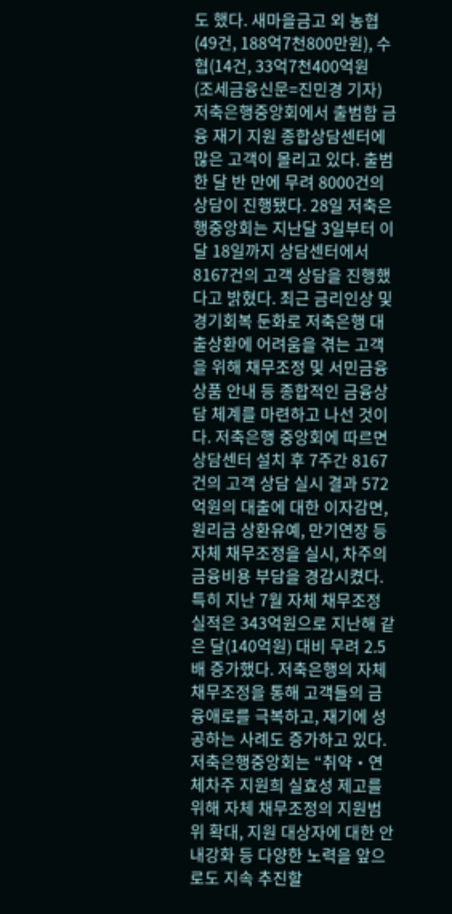도 했다. 새마을금고 외 농협(49건, 188억7천800만원), 수협(14건, 33억7천400억원
(조세금융신문=진민경 기자) 저축은행중앙회에서 출범함 금융 재기 지원 종합상담센터에 많은 고객이 몰리고 있다. 출범 한 달 반 만에 무려 8000건의 상담이 진행됐다. 28일 저축은행중앙회는 지난달 3일부터 이달 18일까지 상담센터에서 8167건의 고객 상담을 진행했다고 밝혔다. 최근 금리인상 및 경기회복 둔화로 저축은행 대출상환에 어려움을 겪는 고객을 위해 채무조정 및 서민금융상품 안내 등 종합적인 금융상담 체계를 마련하고 나선 것이다. 저축은행 중앙회에 따르면 상담센터 설치 후 7주간 8167건의 고객 상담 실시 결과 572억원의 대출에 대한 이자감면, 원리금 상환유예, 만기연장 등 자체 채무조정을 실시, 차주의 금융비용 부담을 경감시켰다. 특히 지난 7월 자체 채무조정 실적은 343억원으로 지난해 같은 달(140억원) 대비 무려 2.5배 증가했다. 저축은행의 자체 채무조정을 통해 고객들의 금융애로를 극복하고, 재기에 성공하는 사례도 증가하고 있다. 저축은행중앙회는 “취약‧연체차주 지원희 실효성 제고를 위해 자체 채무조정의 지원범위 확대, 지원 대상자에 대한 안내강화 등 다양한 노력을 앞으로도 지속 추진할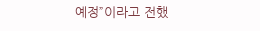예정”이라고 전했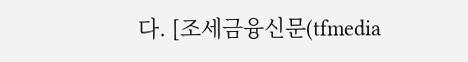다. [조세금융신문(tfmedia